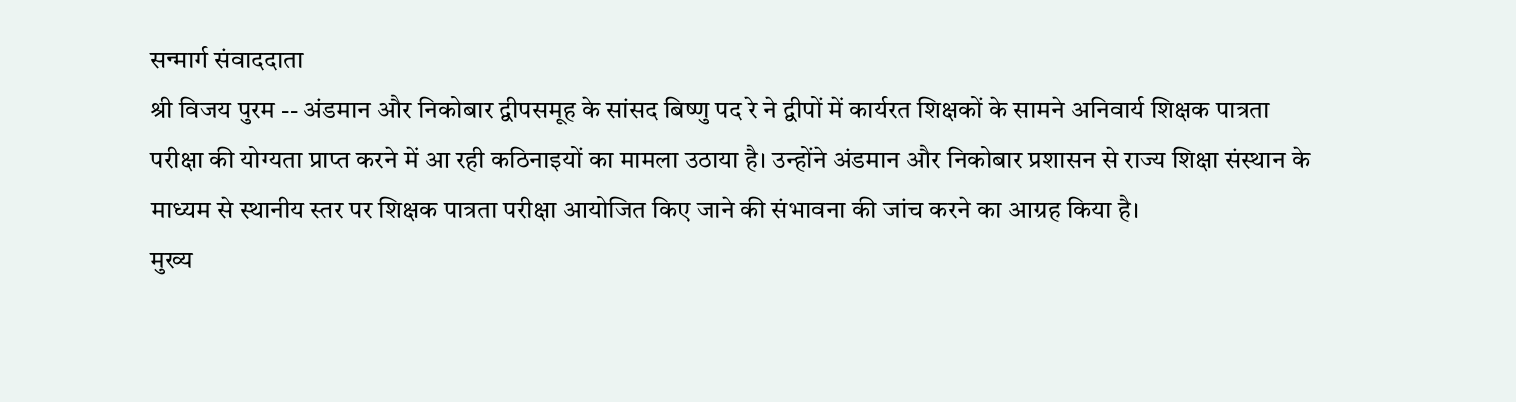सन्मार्ग संवाददाता
श्री विजय पुरम -- अंडमान और निकोबार द्वीपसमूह के सांसद बिष्णु पद रे ने द्वीपों में कार्यरत शिक्षकों के सामने अनिवार्य शिक्षक पात्रता परीक्षा की योग्यता प्राप्त करने में आ रही कठिनाइयों का मामला उठाया है। उन्होंने अंडमान और निकोबार प्रशासन से राज्य शिक्षा संस्थान के माध्यम से स्थानीय स्तर पर शिक्षक पात्रता परीक्षा आयोजित किए जाने की संभावना की जांच करने का आग्रह किया है।
मुख्य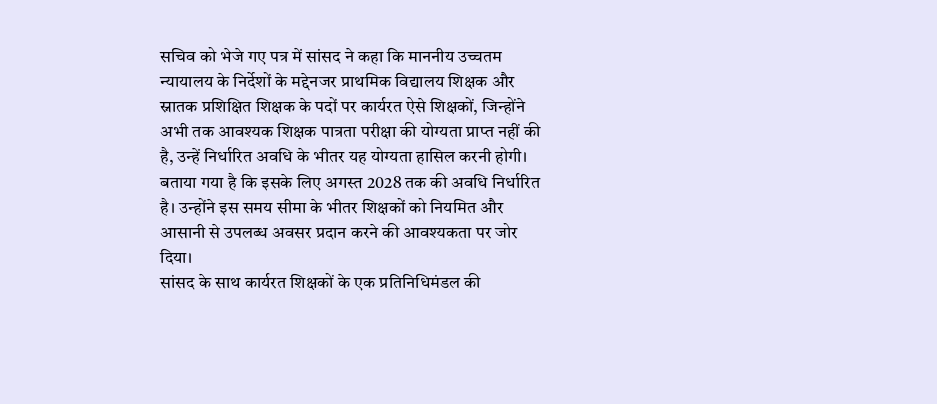सचिव को भेजे गए पत्र में सांसद ने कहा कि माननीय उच्चतम न्यायालय के निर्देशों के मद्देनजर प्राथमिक विद्यालय शिक्षक और स्नातक प्रशिक्षित शिक्षक के पदों पर कार्यरत ऐसे शिक्षकों, जिन्होंने अभी तक आवश्यक शिक्षक पात्रता परीक्षा की योग्यता प्राप्त नहीं की है, उन्हें निर्धारित अवधि के भीतर यह योग्यता हासिल करनी होगी। बताया गया है कि इसके लिए अगस्त 2028 तक की अवधि निर्धारित है। उन्होंने इस समय सीमा के भीतर शिक्षकों को नियमित और आसानी से उपलब्ध अवसर प्रदान करने की आवश्यकता पर जोर दिया।
सांसद के साथ कार्यरत शिक्षकों के एक प्रतिनिधिमंडल की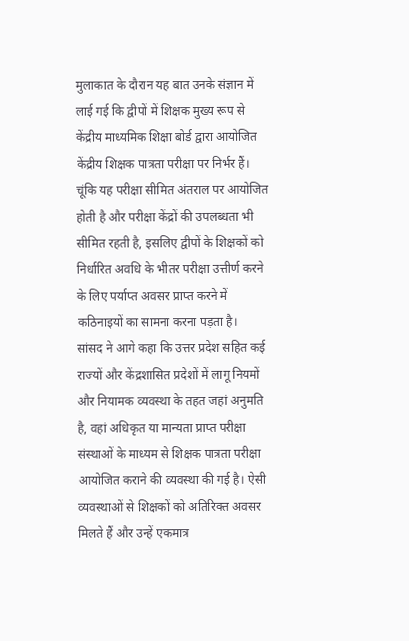मुलाकात के दौरान यह बात उनके संज्ञान में लाई गई कि द्वीपों में शिक्षक मुख्य रूप से केंद्रीय माध्यमिक शिक्षा बोर्ड द्वारा आयोजित केंद्रीय शिक्षक पात्रता परीक्षा पर निर्भर हैं। चूंकि यह परीक्षा सीमित अंतराल पर आयोजित होती है और परीक्षा केंद्रों की उपलब्धता भी सीमित रहती है, इसलिए द्वीपों के शिक्षकों को निर्धारित अवधि के भीतर परीक्षा उत्तीर्ण करने के लिए पर्याप्त अवसर प्राप्त करने में कठिनाइयों का सामना करना पड़ता है।
सांसद ने आगे कहा कि उत्तर प्रदेश सहित कई राज्यों और केंद्रशासित प्रदेशों में लागू नियमों और नियामक व्यवस्था के तहत जहां अनुमति है, वहां अधिकृत या मान्यता प्राप्त परीक्षा संस्थाओं के माध्यम से शिक्षक पात्रता परीक्षा आयोजित कराने की व्यवस्था की गई है। ऐसी व्यवस्थाओं से शिक्षकों को अतिरिक्त अवसर मिलते हैं और उन्हें एकमात्र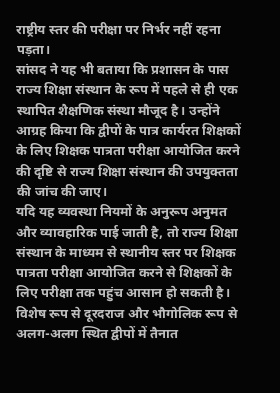राष्ट्रीय स्तर की परीक्षा पर निर्भर नहीं रहना पड़ता।
सांसद ने यह भी बताया कि प्रशासन के पास राज्य शिक्षा संस्थान के रूप में पहले से ही एक स्थापित शैक्षणिक संस्था मौजूद है। उन्होंने आग्रह किया कि द्वीपों के पात्र कार्यरत शिक्षकों के लिए शिक्षक पात्रता परीक्षा आयोजित करने की दृष्टि से राज्य शिक्षा संस्थान की उपयुक्तता की जांच की जाए।
यदि यह व्यवस्था नियमों के अनुरूप अनुमत और व्यावहारिक पाई जाती है, तो राज्य शिक्षा संस्थान के माध्यम से स्थानीय स्तर पर शिक्षक पात्रता परीक्षा आयोजित करने से शिक्षकों के लिए परीक्षा तक पहुंच आसान हो सकती है। विशेष रूप से दूरदराज और भौगोलिक रूप से अलग-अलग स्थित द्वीपों में तैनात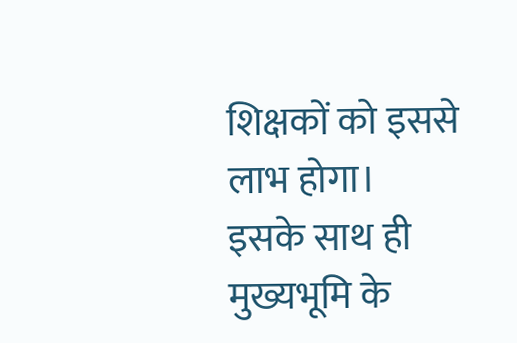शिक्षकों को इससे लाभ होगा। इसके साथ ही मुख्यभूमि के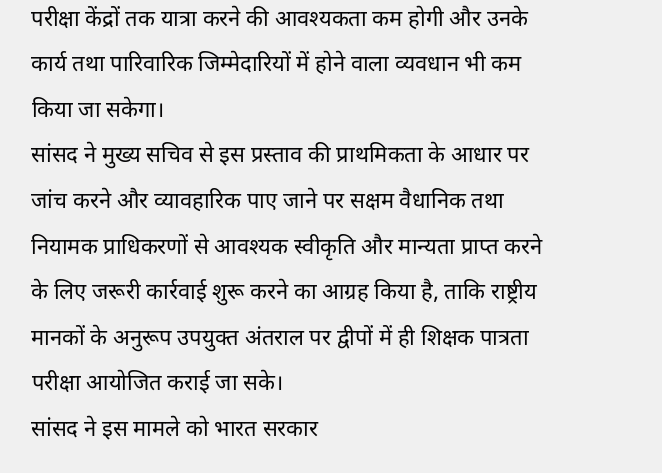परीक्षा केंद्रों तक यात्रा करने की आवश्यकता कम होगी और उनके कार्य तथा पारिवारिक जिम्मेदारियों में होने वाला व्यवधान भी कम किया जा सकेगा।
सांसद ने मुख्य सचिव से इस प्रस्ताव की प्राथमिकता के आधार पर जांच करने और व्यावहारिक पाए जाने पर सक्षम वैधानिक तथा नियामक प्राधिकरणों से आवश्यक स्वीकृति और मान्यता प्राप्त करने के लिए जरूरी कार्रवाई शुरू करने का आग्रह किया है, ताकि राष्ट्रीय मानकों के अनुरूप उपयुक्त अंतराल पर द्वीपों में ही शिक्षक पात्रता परीक्षा आयोजित कराई जा सके।
सांसद ने इस मामले को भारत सरकार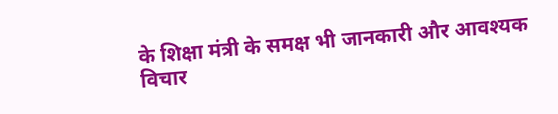के शिक्षा मंत्री के समक्ष भी जानकारी और आवश्यक विचार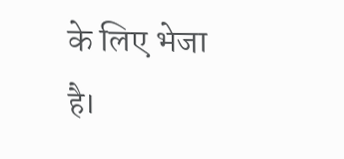के लिए भेजा है।